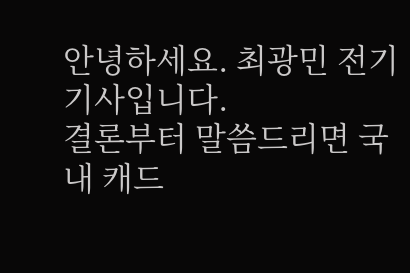안녕하세요. 최광민 전기기사입니다.
결론부터 말씀드리면 국내 캐드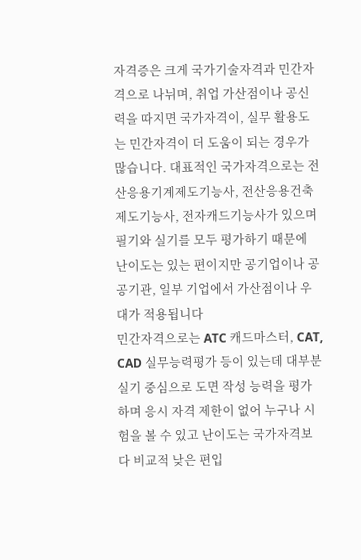자격증은 크게 국가기술자격과 민간자격으로 나뉘며, 취업 가산점이나 공신력을 따지면 국가자격이, 실무 활용도는 민간자격이 더 도움이 되는 경우가 많습니다. 대표적인 국가자격으로는 전산응용기계제도기능사, 전산응용건축제도기능사, 전자캐드기능사가 있으며 필기와 실기를 모두 평가하기 때문에 난이도는 있는 편이지만 공기업이나 공공기관, 일부 기업에서 가산점이나 우대가 적용됩니다
민간자격으로는 ATC 캐드마스터, CAT, CAD 실무능력평가 등이 있는데 대부분 실기 중심으로 도면 작성 능력을 평가하며 응시 자격 제한이 없어 누구나 시험을 볼 수 있고 난이도는 국가자격보다 비교적 낮은 편입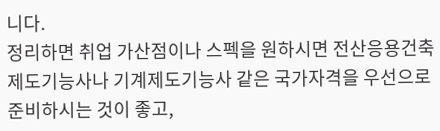니다.
정리하면 취업 가산점이나 스펙을 원하시면 전산응용건축제도기능사나 기계제도기능사 같은 국가자격을 우선으로 준비하시는 것이 좋고,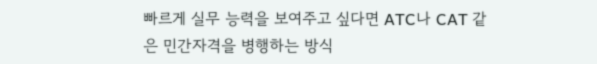빠르게 실무 능력을 보여주고 싶다면 ATC나 CAT 같은 민간자격을 병행하는 방식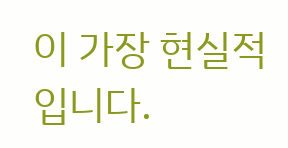이 가장 현실적입니다.